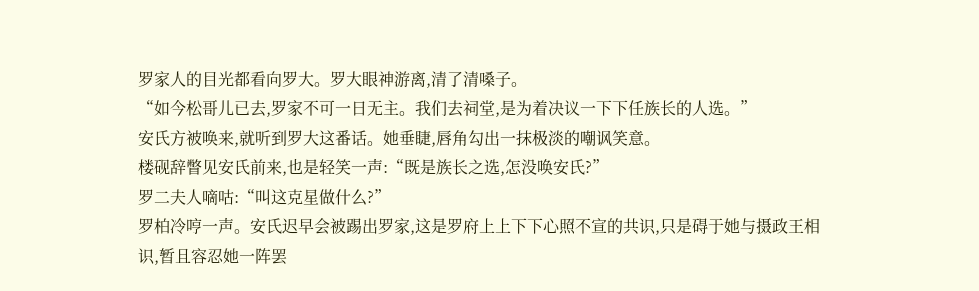罗家人的目光都看向罗大。罗大眼神游离,清了清嗓子。
“如今松哥儿已去,罗家不可一日无主。我们去祠堂,是为着决议一下下任族长的人选。”
安氏方被唤来,就听到罗大这番话。她垂睫,唇角勾出一抹极淡的嘲讽笑意。
楼砚辞瞥见安氏前来,也是轻笑一声:“既是族长之选,怎没唤安氏?”
罗二夫人嘀咕:“叫这克星做什么?”
罗柏冷哼一声。安氏迟早会被踢出罗家,这是罗府上上下下心照不宣的共识,只是碍于她与摄政王相识,暂且容忍她一阵罢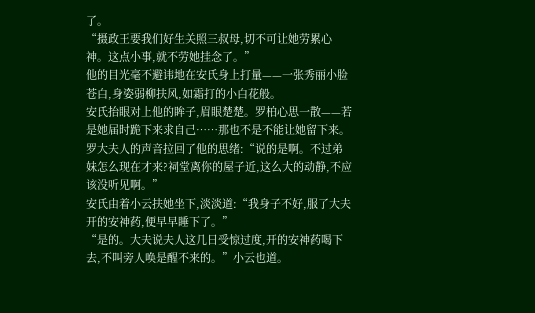了。
“摄政王要我们好生关照三叔母,切不可让她劳累心神。这点小事,就不劳她挂念了。”
他的目光毫不避讳地在安氏身上打量——一张秀丽小脸苍白,身姿弱柳扶风,如霜打的小白花般。
安氏抬眼对上他的眸子,眉眼楚楚。罗柏心思一散——若是她届时跪下来求自己……那也不是不能让她留下来。
罗大夫人的声音拉回了他的思绪:“说的是啊。不过弟妹怎么现在才来?祠堂离你的屋子近,这么大的动静,不应该没听见啊。”
安氏由着小云扶她坐下,淡淡道:“我身子不好,服了大夫开的安神药,便早早睡下了。”
“是的。大夫说夫人这几日受惊过度,开的安神药喝下去,不叫旁人唤是醒不来的。”小云也道。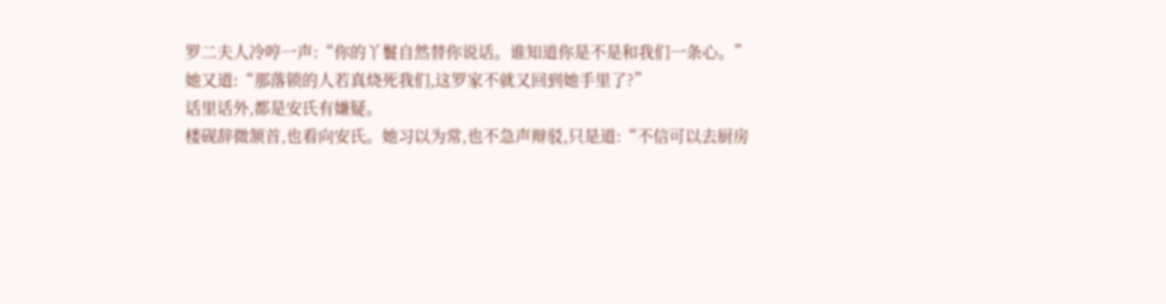罗二夫人冷哼一声:“你的丫鬟自然替你说话。谁知道你是不是和我们一条心。”
她又道:“那落锁的人若真烧死我们,这罗家不就又回到她手里了?”
话里话外,都是安氏有嫌疑。
楼砚辞微颔首,也看向安氏。她习以为常,也不急声辩驳,只是道:“不信可以去厨房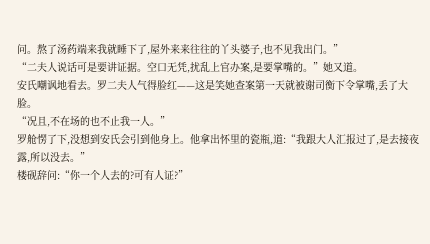问。熬了汤药端来我就睡下了,屋外来来往往的丫头婆子,也不见我出门。”
“二夫人说话可是要讲证据。空口无凭,扰乱上官办案,是要掌嘴的。”她又道。
安氏嘲讽地看去。罗二夫人气得脸红——这是笑她查案第一天就被谢司衡下令掌嘴,丢了大脸。
“况且,不在场的也不止我一人。”
罗舱愣了下,没想到安氏会引到他身上。他拿出怀里的瓷瓶,道:“我跟大人汇报过了,是去接夜露,所以没去。”
楼砚辞问:“你一个人去的?可有人证?”